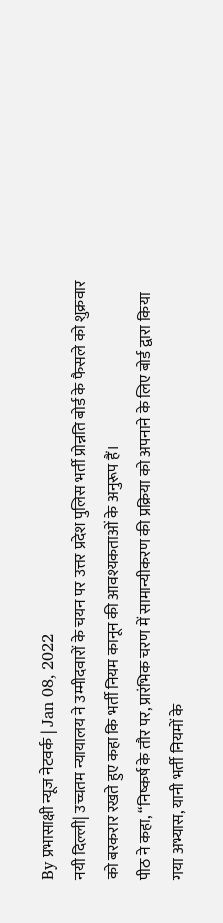By प्रभासाक्षी न्यूज नेटवर्क | Jan 08, 2022
नयी दिल्ली| उच्चतम न्यायालय ने उम्मीदवारों के चयन पर उत्तर प्रदेश पुलिस भर्ती प्रोन्नति बोर्ड के फैसले को शुक्रवार को बरकरार रखते हुए कहा कि भर्ती नियम कानून की आवश्यकताओं के अनुरूप हैं।
पीठ ने कहा, “निष्कर्ष के तौर पर, प्रारंभिक चरण में सामान्यीकरण की प्रक्रिया को अपनाने के लिए बोर्ड द्वारा किया गया अभ्यास, यानी भर्ती नियमों के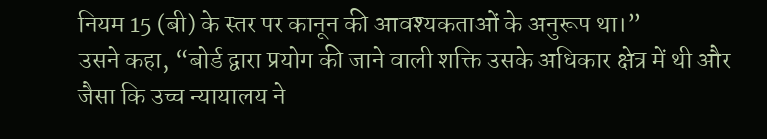नियम 15 (बी) के स्तर पर कानून की आवश्यकताओं के अनुरूप था।”
उसने कहा, “बोर्ड द्वारा प्रयोग की जाने वाली शक्ति उसके अधिकार क्षेत्र में थी और जैसा कि उच्च न्यायालय ने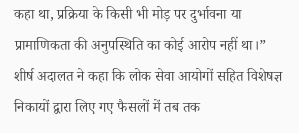कहा था, प्रक्रिया के किसी भी मोड़ पर दुर्भावना या प्रामाणिकता की अनुपस्थिति का कोई आरोप नहीं था।”
शीर्ष अदालत ने कहा कि लोक सेवा आयोगों सहित विशेषज्ञ निकायों द्वारा लिए गए फैसलों में तब तक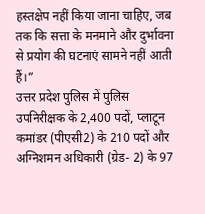हस्तक्षेप नहीं किया जाना चाहिए, जब तक कि सत्ता के मनमाने और दुर्भावना से प्रयोग की घटनाएं सामने नहीं आती हैं।”
उत्तर प्रदेश पुलिस में पुलिस उपनिरीक्षक के 2,400 पदों, प्लाटून कमांडर (पीएसी2) के 210 पदों और अग्निशमन अधिकारी (ग्रेड- 2) के 97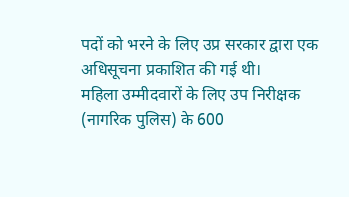पदों को भरने के लिए उप्र सरकार द्वारा एक अधिसूचना प्रकाशित की गई थी।
महिला उम्मीदवारों के लिए उप निरीक्षक (नागरिक पुलिस) के 600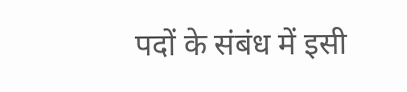पदों के संबंध में इसी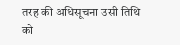तरह की अधिसूचना उसी तिथि को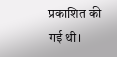प्रकाशित की गई थी।